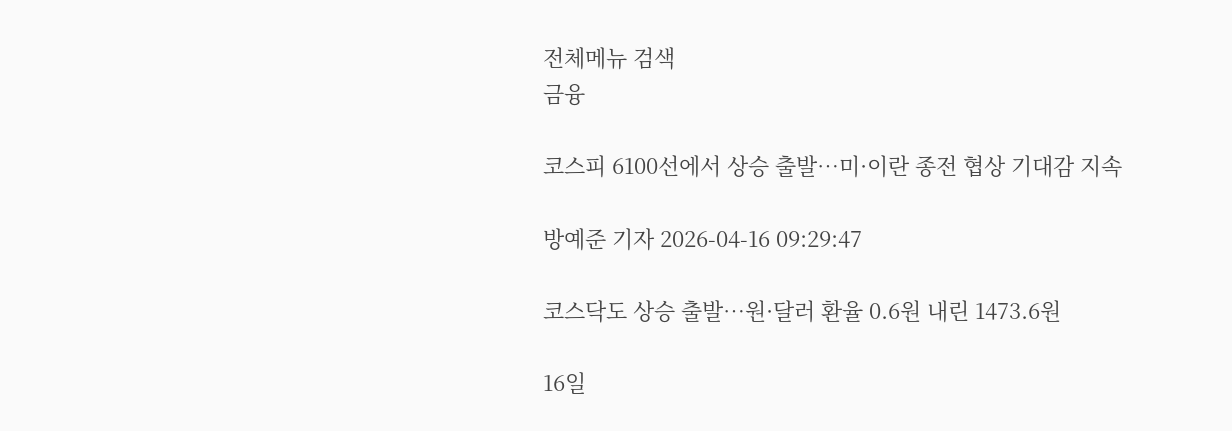전체메뉴 검색
금융

코스피 6100선에서 상승 출발…미·이란 종전 협상 기대감 지속

방예준 기자 2026-04-16 09:29:47

코스닥도 상승 출발…원·달러 환율 0.6원 내린 1473.6원

16일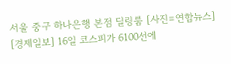서울 중구 하나은행 본점 딜링룸 [사진=연합뉴스]
[경제일보] 16일 코스피가 6100선에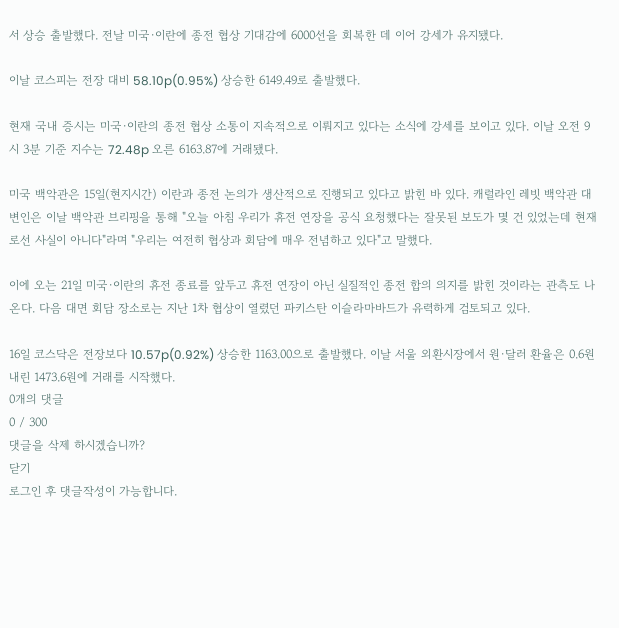서 상승 출발했다. 전날 미국·이란에 종전 협상 기대감에 6000선을 회복한 데 이어 강세가 유지됐다.

이날 코스피는 전장 대비 58.10p(0.95%) 상승한 6149.49로 출발했다.

현재 국내 증시는 미국·이란의 종전 협상 소통이 지속적으로 이뤄지고 있다는 소식에 강세를 보이고 있다. 이날 오전 9시 3분 기준 지수는 72.48p 오른 6163.87에 거래됐다.

미국 백악관은 15일(현지시간) 이란과 종전 논의가 생산적으로 진행되고 있다고 밝힌 바 있다. 캐럴라인 레빗 백악관 대변인은 이날 백악관 브리핑을 통해 "오늘 아침 우리가 휴전 연장을 공식 요청했다는 잘못된 보도가 몇 건 있었는데 현재로선 사실이 아니다"라며 "우리는 여전히 협상과 회담에 매우 전념하고 있다"고 말했다.

이에 오는 21일 미국·이란의 휴전 종료를 앞두고 휴전 연장이 아닌 실질적인 종전 합의 의지를 밝힌 것이라는 관측도 나온다. 다음 대면 회담 장소로는 지난 1차 협상이 열렸던 파키스탄 이슬라마바드가 유력하게 검토되고 있다.

16일 코스닥은 전장보다 10.57p(0.92%) 상승한 1163.00으로 출발했다. 이날 서울 외환시장에서 원·달러 환율은 0.6원 내린 1473.6원에 거래를 시작했다.
0개의 댓글
0 / 300
댓글을 삭제 하시겠습니까?
닫기
로그인 후 댓글작성이 가능합니다.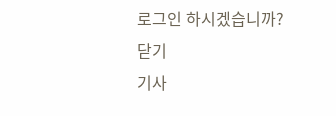로그인 하시겠습니까?
닫기
기사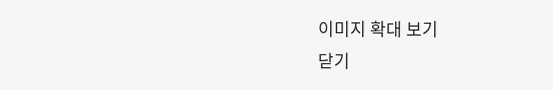이미지 확대 보기
닫기